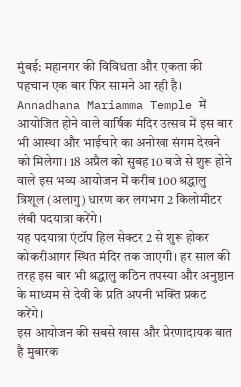मुंबई: महानगर की विविधता और एकता की पहचान एक बार फिर सामने आ रही है। Annadhana Mariamma Temple में आयोजित होने वाले वार्षिक मंदिर उत्सव में इस बार भी आस्था और भाईचारे का अनोखा संगम देखने को मिलेगा। 18 अप्रैल को सुबह 10 बजे से शुरू होने वाले इस भव्य आयोजन में करीब 100 श्रद्धालु त्रिशूल (अलागु) धारण कर लगभग 2 किलोमीटर लंबी पदयात्रा करेंगे।
यह पदयात्रा एंटॉप हिल सेक्टर 2 से शुरू होकर कोकरीआगर स्थित मंदिर तक जाएगी। हर साल की तरह इस बार भी श्रद्धालु कठिन तपस्या और अनुष्ठान के माध्यम से देवी के प्रति अपनी भक्ति प्रकट करेंगे।
इस आयोजन की सबसे खास और प्रेरणादायक बात है मुबारक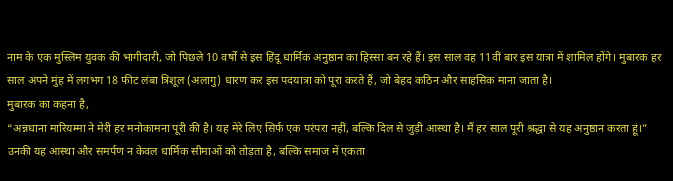नाम के एक मुस्लिम युवक की भागीदारी, जो पिछले 10 वर्षों से इस हिंदू धार्मिक अनुष्ठान का हिस्सा बन रहे हैं। इस साल वह 11वीं बार इस यात्रा में शामिल होंगे। मुबारक हर साल अपने मुंह में लगभग 18 फीट लंबा त्रिशूल (अलागु) धारण कर इस पदयात्रा को पूरा करते हैं, जो बेहद कठिन और साहसिक माना जाता है।
मुबारक का कहना है,
“अन्नधाना मारियम्मा ने मेरी हर मनोकामना पूरी की है। यह मेरे लिए सिर्फ एक परंपरा नहीं, बल्कि दिल से जुड़ी आस्था है। मैं हर साल पूरी श्रद्धा से यह अनुष्ठान करता हूं।”
उनकी यह आस्था और समर्पण न केवल धार्मिक सीमाओं को तोड़ता है, बल्कि समाज में एकता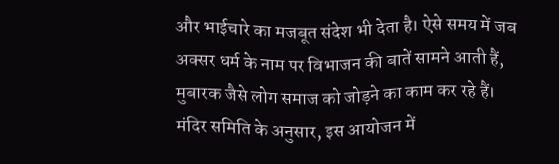और भाईचारे का मजबूत संदेश भी देता है। ऐसे समय में जब अक्सर धर्म के नाम पर विभाजन की बातें सामने आती हैं, मुबारक जैसे लोग समाज को जोड़ने का काम कर रहे हैं।
मंदिर समिति के अनुसार, इस आयोजन में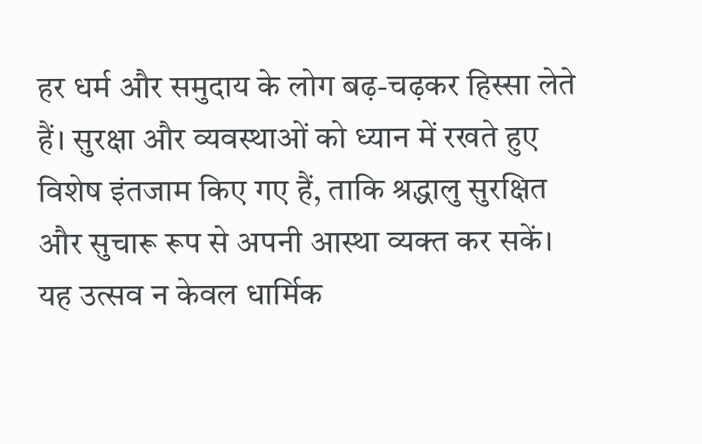हर धर्म और समुदाय के लोग बढ़-चढ़कर हिस्सा लेते हैं। सुरक्षा और व्यवस्थाओं को ध्यान में रखते हुए विशेष इंतजाम किए गए हैं, ताकि श्रद्धालु सुरक्षित और सुचारू रूप से अपनी आस्था व्यक्त कर सकें।
यह उत्सव न केवल धार्मिक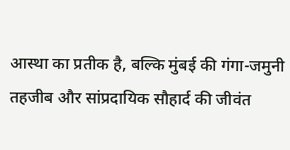आस्था का प्रतीक है, बल्कि मुंबई की गंगा-जमुनी तहजीब और सांप्रदायिक सौहार्द की जीवंत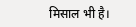मिसाल भी है।